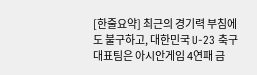[한줄요약] 최근의 경기력 부침에도 불구하고, 대한민국 U-23 축구 대표팀은 아시안게임 4연패 금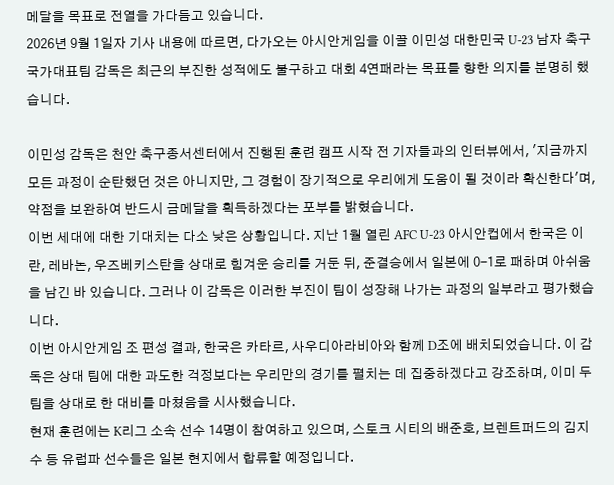메달을 목표로 전열을 가다듬고 있습니다.
2026년 9월 1일자 기사 내용에 따르면, 다가오는 아시안게임을 이끌 이민성 대한민국 U-23 남자 축구 국가대표팀 감독은 최근의 부진한 성적에도 불구하고 대회 4연패라는 목표를 향한 의지를 분명히 했습니다.

이민성 감독은 천안 축구종서센터에서 진행된 훈련 캠프 시작 전 기자들과의 인터뷰에서, '지금까지 모든 과정이 순탄했던 것은 아니지만, 그 경험이 장기적으로 우리에게 도움이 될 것이라 확신한다'며, 약점을 보완하여 반드시 금메달을 획득하겠다는 포부를 밝혔습니다.
이번 세대에 대한 기대치는 다소 낮은 상황입니다. 지난 1월 열린 AFC U-23 아시안컵에서 한국은 이란, 레바논, 우즈베키스탄을 상대로 힘겨운 승리를 거둔 뒤, 준결승에서 일본에 0-1로 패하며 아쉬움을 남긴 바 있습니다. 그러나 이 감독은 이러한 부진이 팀이 성장해 나가는 과정의 일부라고 평가했습니다.
이번 아시안게임 조 편성 결과, 한국은 카타르, 사우디아라비아와 함께 D조에 배치되었습니다. 이 감독은 상대 팀에 대한 과도한 걱정보다는 우리만의 경기를 펼치는 데 집중하겠다고 강조하며, 이미 두 팀을 상대로 한 대비를 마쳤음을 시사했습니다.
현재 훈련에는 K리그 소속 선수 14명이 참여하고 있으며, 스토크 시티의 배준호, 브렌트퍼드의 김지수 등 유럽파 선수들은 일본 현지에서 합류할 예정입니다.